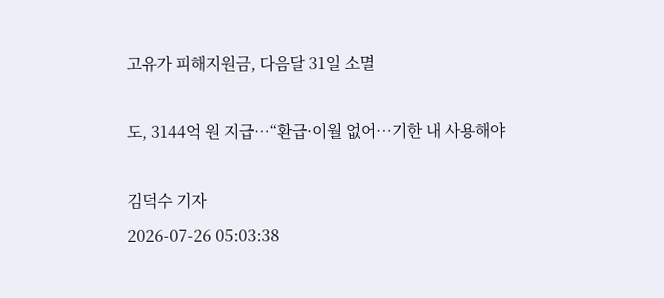고유가 피해지원금, 다음달 31일 소멸

도, 3144억 원 지급…“환급·이월 없어…기한 내 사용해야

김덕수 기자
2026-07-26 05:03:38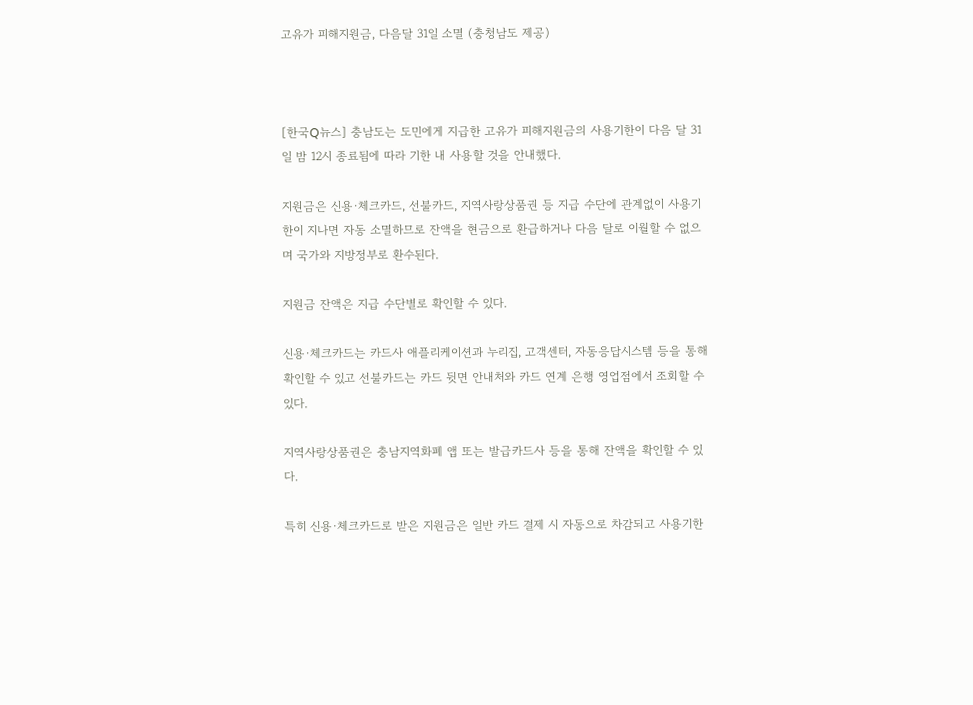고유가 피해지원금, 다음달 31일 소멸 (충청남도 제공)



[한국Q뉴스] 충남도는 도민에게 지급한 고유가 피해지원금의 사용기한이 다음 달 31일 밤 12시 종료됨에 따라 기한 내 사용할 것을 안내했다.

지원금은 신용·체크카드, 선불카드, 지역사랑상품권 등 지급 수단에 관계없이 사용기한이 지나면 자동 소멸하므로 잔액을 현금으로 환급하거나 다음 달로 이월할 수 없으며 국가와 지방정부로 환수된다.

지원금 잔액은 지급 수단별로 확인할 수 있다.

신용·체크카드는 카드사 애플리케이션과 누리집, 고객센터, 자동응답시스템 등을 통해 확인할 수 있고 선불카드는 카드 뒷면 안내처와 카드 연계 은행 영업점에서 조회할 수 있다.

지역사랑상품권은 충남지역화폐 앱 또는 발급카드사 등을 통해 잔액을 확인할 수 있다.

특히 신용·체크카드로 받은 지원금은 일반 카드 결제 시 자동으로 차감되고 사용기한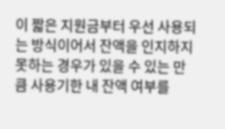이 짧은 지원금부터 우선 사용되는 방식이어서 잔액을 인지하지 못하는 경우가 있을 수 있는 만큼 사용기한 내 잔액 여부를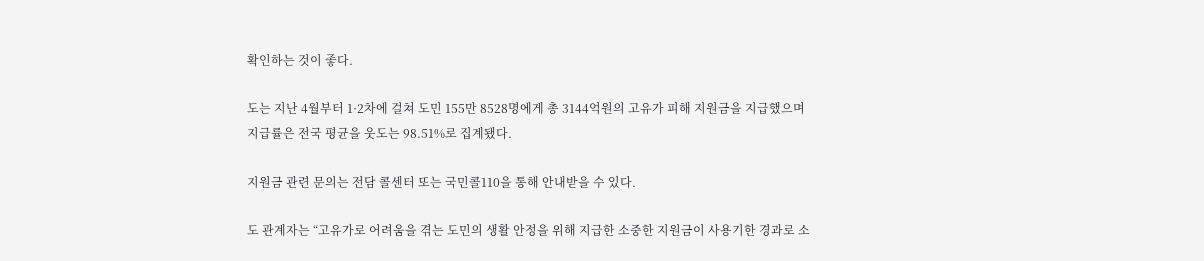확인하는 것이 좋다.

도는 지난 4월부터 1·2차에 걸쳐 도민 155만 8528명에게 총 3144억원의 고유가 피해 지원금을 지급했으며 지급률은 전국 평균을 웃도는 98.51%로 집계됐다.

지원금 관련 문의는 전담 콜센터 또는 국민콜110을 통해 안내받을 수 있다.

도 관계자는 “고유가로 어려움을 겪는 도민의 생활 안정을 위해 지급한 소중한 지원금이 사용기한 경과로 소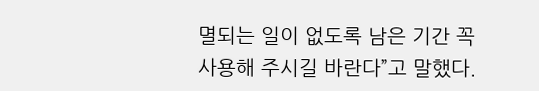멸되는 일이 없도록 남은 기간 꼭 사용해 주시길 바란다”고 말했다.